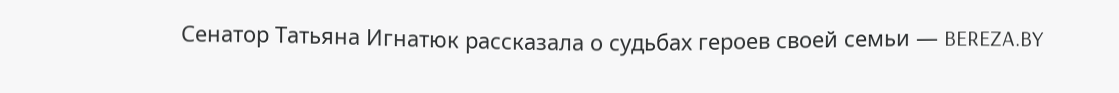Сенатор Татьяна Игнатюк рассказала о судьбах героев своей семьи — BEREZA.BY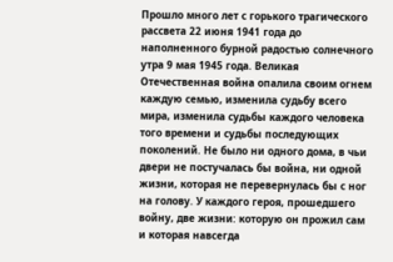Прошло много лет с горького трагического рассвета 22 июня 1941 года до наполненного бурной радостью солнечного утра 9 мая 1945 года. Великая Отечественная война опалила своим огнем каждую семью, изменила судьбу всего мира, изменила судьбы каждого человека того времени и судьбы последующих поколений. Не было ни одного дома, в чьи двери не постучалась бы война, ни одной жизни, которая не перевернулась бы с ног на голову. У каждого героя, прошедшего войну, две жизни: которую он прожил сам и которая навсегда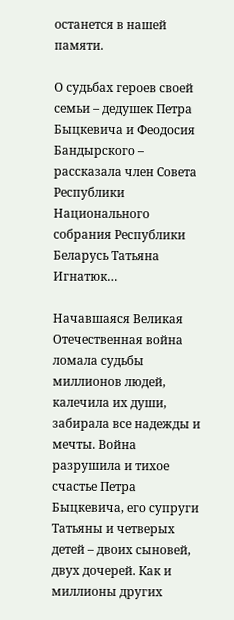останется в нашей памяти.

О судьбах героев своей семьи – дедушек Петра Быцкевича и Феодосия Бандырского – рассказала член Совета Республики Национального собрания Республики Беларусь Татьяна Игнатюк…

Начавшаяся Великая Отечественная война ломала судьбы миллионов людей, калечила их души, забирала все надежды и мечты. Война разрушила и тихое счастье Петра Быцкевича, его супруги Татьяны и четверых детей – двоих сыновей, двух дочерей. Как и миллионы других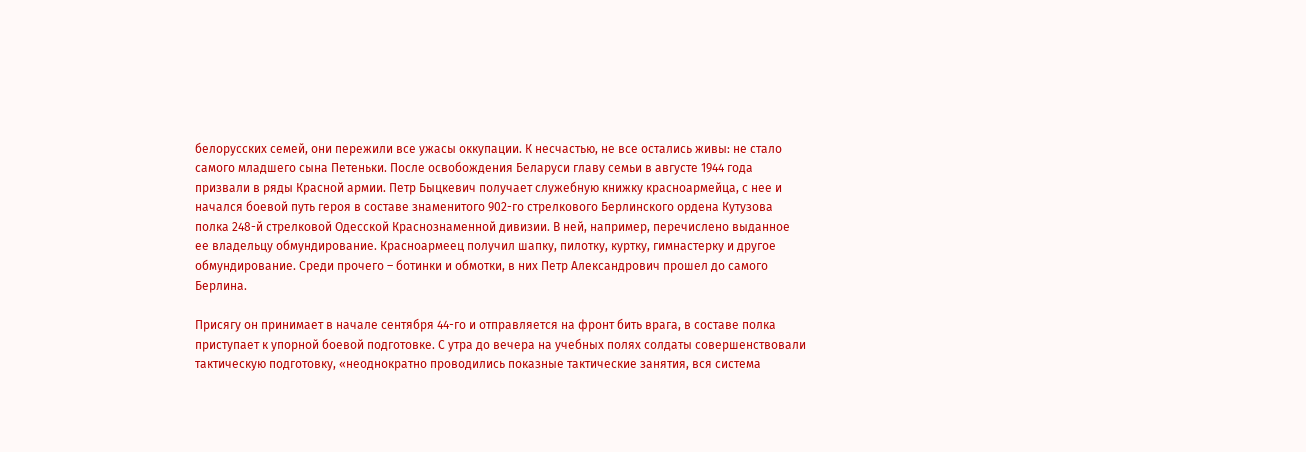белорусских семей, они пережили все ужасы оккупации. К несчастью, не все остались живы: не стало самого младшего сына Петеньки. После освобождения Беларуси главу семьи в августе 1944 года призвали в ряды Красной армии. Петр Быцкевич получает служебную книжку красноармейца, с нее и начался боевой путь героя в составе знаменитого 902-го стрелкового Берлинского ордена Кутузова полка 248-й стрелковой Одесской Краснознаменной дивизии. В ней, например, перечислено выданное ее владельцу обмундирование. Красноармеец получил шапку, пилотку, куртку, гимнастерку и другое обмундирование. Среди прочего – ботинки и обмотки, в них Петр Александрович прошел до самого Берлина.

Присягу он принимает в начале сентября 44-го и отправляется на фронт бить врага, в составе полка приступает к упорной боевой подготовке. С утра до вечера на учебных полях солдаты совершенствовали тактическую подготовку, «неоднократно проводились показные тактические занятия, вся система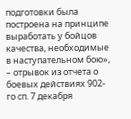подготовки была построена на принципе выработать у бойцов качества, необходимые в наступательном бою», – отрывок из отчета о боевых действиях 902-го сп. 7 декабря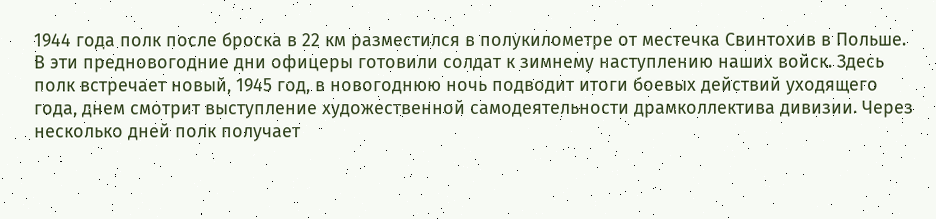1944 года полк после броска в 22 км разместился в полукилометре от местечка Свинтохив в Польше. В эти предновогодние дни офицеры готовили солдат к зимнему наступлению наших войск. Здесь полк встречает новый, 1945 год, в новогоднюю ночь подводит итоги боевых действий уходящего года, днем смотрит выступление художественной самодеятельности драмколлектива дивизии. Через несколько дней полк получает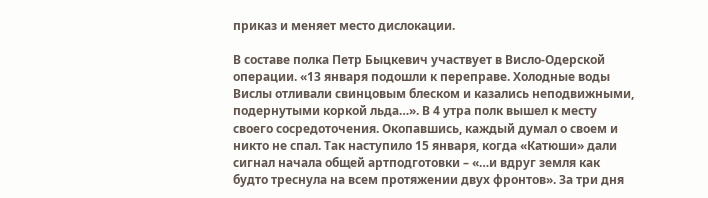приказ и меняет место дислокации.

В составе полка Петр Быцкевич участвует в Висло-Одерской операции. «13 января подошли к переправе. Холодные воды Вислы отливали свинцовым блеском и казались неподвижными, подернутыми коркой льда…». В 4 утра полк вышел к месту своего сосредоточения. Окопавшись, каждый думал о своем и никто не спал. Так наступило 15 января, когда «Катюши» дали сигнал начала общей артподготовки – «…и вдруг земля как будто треснула на всем протяжении двух фронтов». За три дня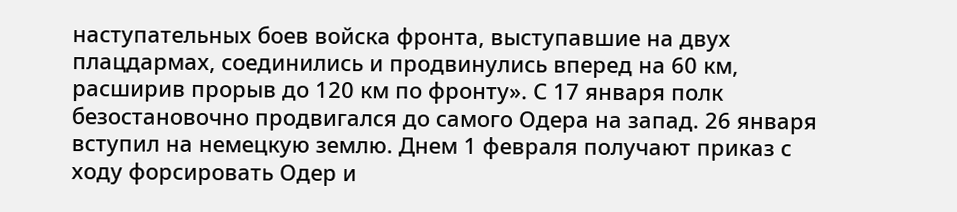наступательных боев войска фронта, выступавшие на двух плацдармах, соединились и продвинулись вперед на 60 км, расширив прорыв до 120 км по фронту». С 17 января полк безостановочно продвигался до самого Одера на запад. 26 января вступил на немецкую землю. Днем 1 февраля получают приказ с ходу форсировать Одер и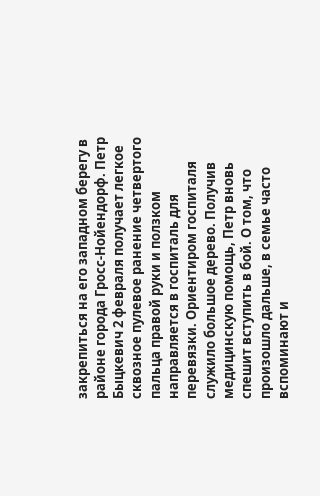закрепиться на его западном берегу в районе города Гросс-Нойендорф. Петр Быцкевич 2 февраля получает легкое сквозное пулевое ранение четвертого пальца правой руки и ползком направляется в госпиталь для перевязки. Ориентиром госпиталя служило большое дерево. Получив медицинскую помощь, Петр вновь спешит вступить в бой. О том, что произошло дальше, в семье часто вспоминают и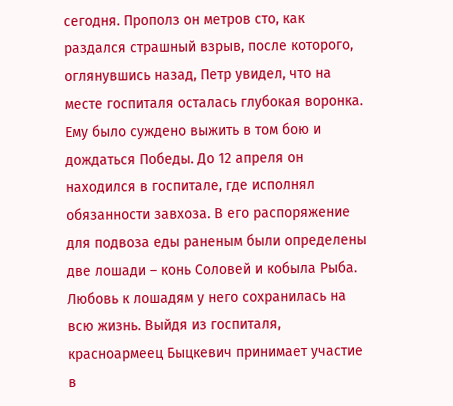сегодня. Прополз он метров сто, как раздался страшный взрыв, после которого, оглянувшись назад, Петр увидел, что на месте госпиталя осталась глубокая воронка. Ему было суждено выжить в том бою и дождаться Победы. До 12 апреля он находился в госпитале, где исполнял обязанности завхоза. В его распоряжение для подвоза еды раненым были определены две лошади – конь Соловей и кобыла Рыба. Любовь к лошадям у него сохранилась на всю жизнь. Выйдя из госпиталя, красноармеец Быцкевич принимает участие в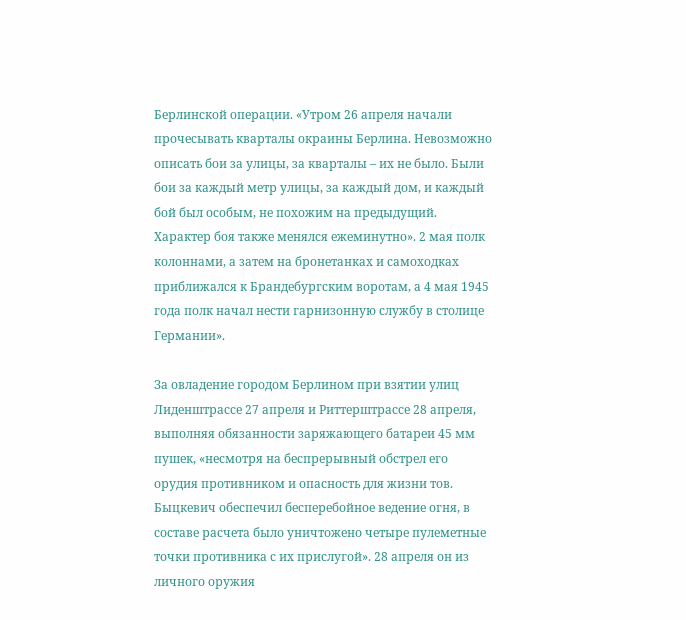Берлинской операции. «Утром 26 апреля начали прочесывать кварталы окраины Берлина. Невозможно описать бои за улицы, за кварталы – их не было. Были бои за каждый метр улицы, за каждый дом, и каждый бой был особым, не похожим на предыдущий. Характер боя также менялся ежеминутно». 2 мая полк колоннами, а затем на бронетанках и самоходках приближался к Брандебургским воротам, а 4 мая 1945 года полк начал нести гарнизонную службу в столице Германии».

За овладение городом Берлином при взятии улиц Лиденштрассе 27 апреля и Риттерштрассе 28 апреля, выполняя обязанности заряжающего батареи 45 мм пушек, «несмотря на беспрерывный обстрел его орудия противником и опасность для жизни тов. Быцкевич обеспечил бесперебойное ведение огня, в составе расчета было уничтожено четыре пулеметные точки противника с их прислугой». 28 апреля он из личного оружия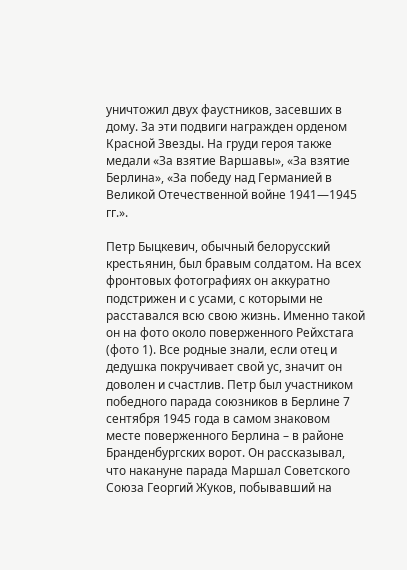уничтожил двух фаустников, засевших в дому. За эти подвиги награжден орденом Красной Звезды. На груди героя также медали «За взятие Варшавы», «За взятие Берлина», «За победу над Германией в Великой Отечественной войне 1941—1945 гг.».

Петр Быцкевич, обычный белорусский крестьянин, был бравым солдатом. На всех фронтовых фотографиях он аккуратно подстрижен и с усами, с которыми не расставался всю свою жизнь. Именно такой он на фото около поверженного Рейхстага (фото 1). Все родные знали, если отец и дедушка покручивает свой ус, значит он доволен и счастлив. Петр был участником победного парада союзников в Берлине 7 сентября 1945 года в самом знаковом месте поверженного Берлина – в районе Бранденбургских ворот. Он рассказывал, что накануне парада Маршал Советского Союза Георгий Жуков, побывавший на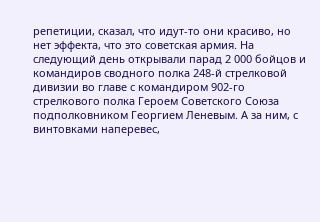репетиции, сказал, что идут-то они красиво, но нет эффекта, что это советская армия. На следующий день открывали парад 2 000 бойцов и командиров сводного полка 248-й стрелковой дивизии во главе с командиром 902-го стрелкового полка Героем Советского Союза подполковником Георгием Леневым. А за ним, с винтовками наперевес,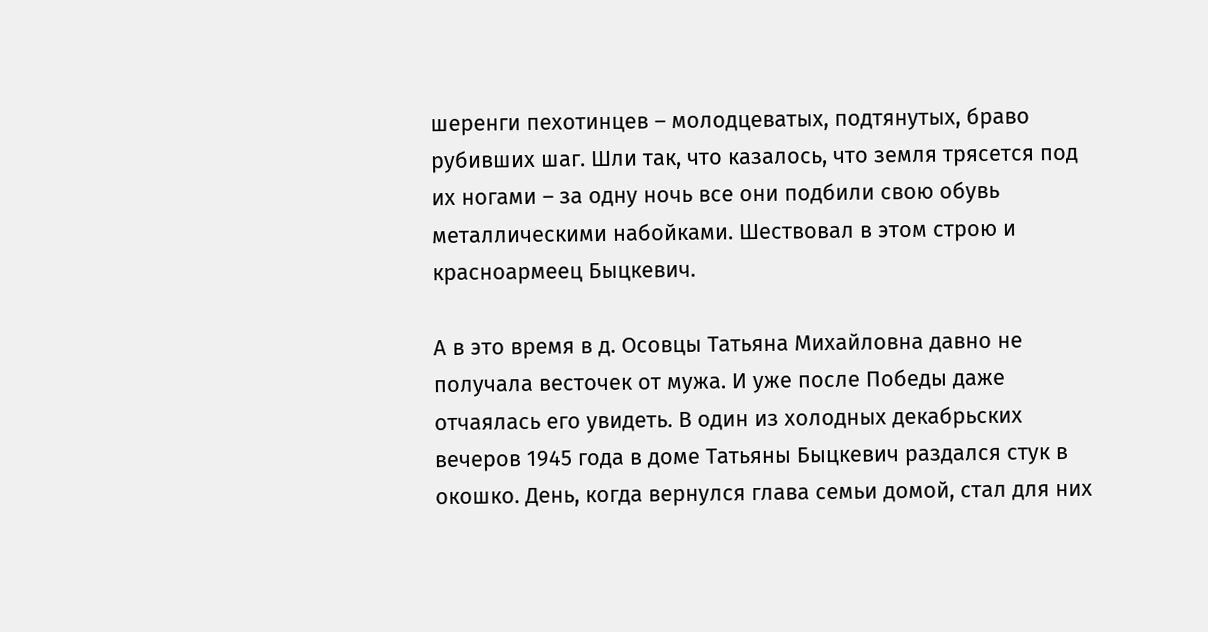шеренги пехотинцев – молодцеватых, подтянутых, браво рубивших шаг. Шли так, что казалось, что земля трясется под их ногами – за одну ночь все они подбили свою обувь металлическими набойками. Шествовал в этом строю и красноармеец Быцкевич.

А в это время в д. Осовцы Татьяна Михайловна давно не получала весточек от мужа. И уже после Победы даже отчаялась его увидеть. В один из холодных декабрьских вечеров 1945 года в доме Татьяны Быцкевич раздался стук в окошко. День, когда вернулся глава семьи домой, стал для них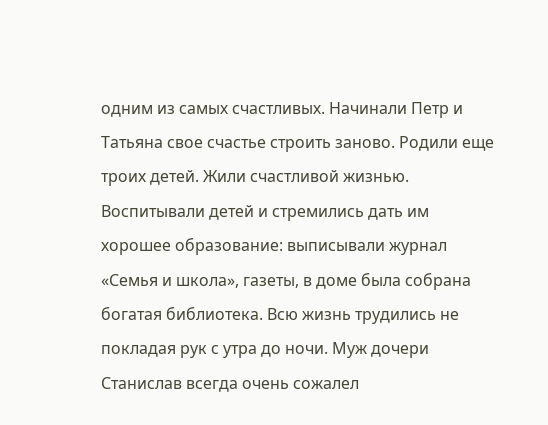одним из самых счастливых. Начинали Петр и Татьяна свое счастье строить заново. Родили еще троих детей. Жили счастливой жизнью. Воспитывали детей и стремились дать им хорошее образование: выписывали журнал «Семья и школа», газеты, в доме была собрана богатая библиотека. Всю жизнь трудились не покладая рук с утра до ночи. Муж дочери Станислав всегда очень сожалел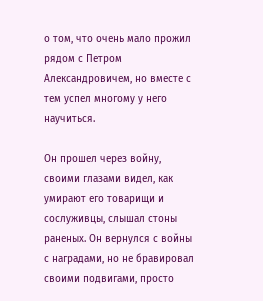о том, что очень мало прожил рядом с Петром Александровичем, но вместе с тем успел многому у него научиться.

Он прошел через войну, своими глазами видел, как умирают его товарищи и сослуживцы, слышал стоны раненых. Он вернулся с войны с наградами, но не бравировал своими подвигами, просто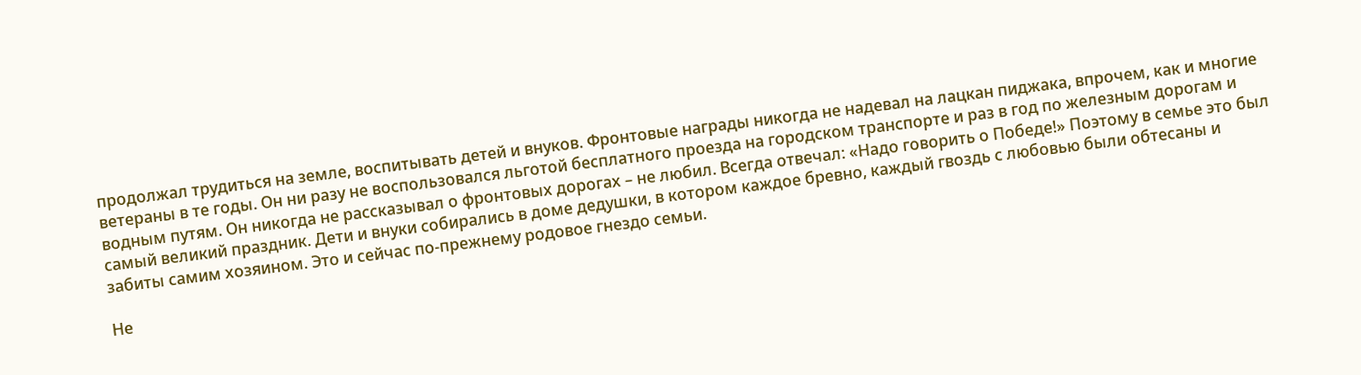продолжал трудиться на земле, воспитывать детей и внуков. Фронтовые награды никогда не надевал на лацкан пиджака, впрочем, как и многие ветераны в те годы. Он ни разу не воспользовался льготой бесплатного проезда на городском транспорте и раз в год по железным дорогам и водным путям. Он никогда не рассказывал о фронтовых дорогах – не любил. Всегда отвечал: «Надо говорить о Победе!» Поэтому в семье это был самый великий праздник. Дети и внуки собирались в доме дедушки, в котором каждое бревно, каждый гвоздь с любовью были обтесаны и забиты самим хозяином. Это и сейчас по-прежнему родовое гнездо семьи.

Не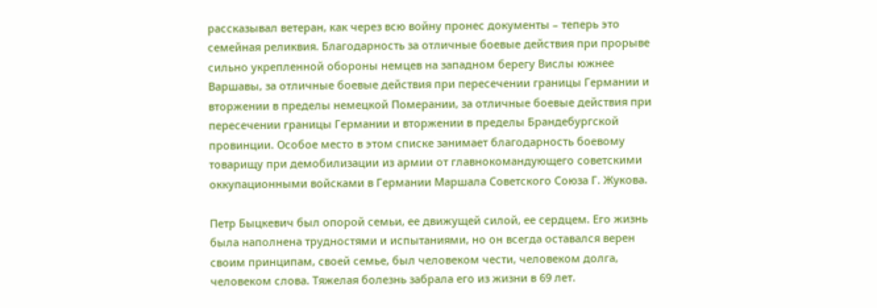рассказывал ветеран, как через всю войну пронес документы – теперь это семейная реликвия. Благодарность за отличные боевые действия при прорыве сильно укрепленной обороны немцев на западном берегу Вислы южнее Варшавы, за отличные боевые действия при пересечении границы Германии и вторжении в пределы немецкой Померании, за отличные боевые действия при пересечении границы Германии и вторжении в пределы Брандебургской провинции. Особое место в этом списке занимает благодарность боевому товарищу при демобилизации из армии от главнокомандующего советскими оккупационными войсками в Германии Маршала Советского Союза Г. Жукова.

Петр Быцкевич был опорой семьи, ее движущей силой, ее сердцем. Его жизнь была наполнена трудностями и испытаниями, но он всегда оставался верен своим принципам, своей семье, был человеком чести, человеком долга, человеком слова. Тяжелая болезнь забрала его из жизни в 69 лет.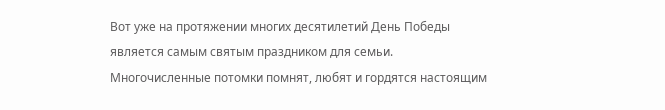Вот уже на протяжении многих десятилетий День Победы является самым святым праздником для семьи. Многочисленные потомки помнят, любят и гордятся настоящим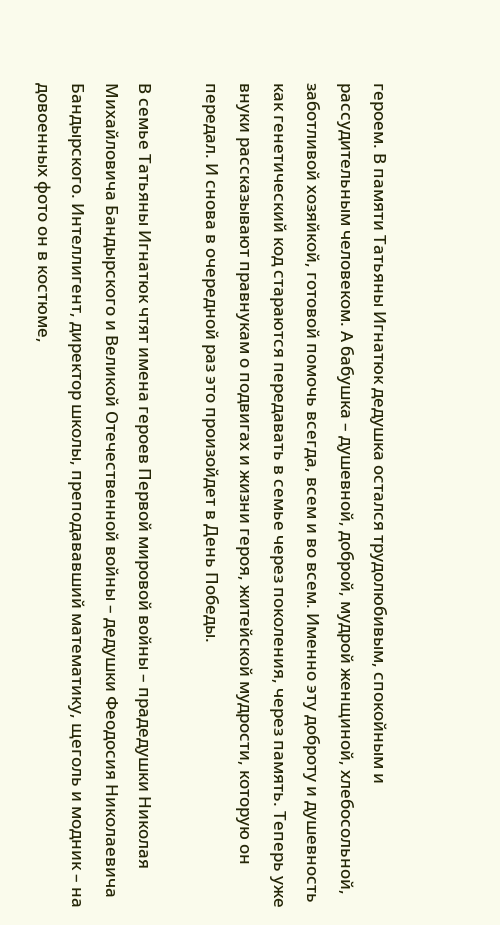героем. В памяти Татьяны Игнатюк дедушка остался трудолюбивым, спокойным и рассудительным человеком. А бабушка – душевной, доброй, мудрой женщиной, хлебосольной, заботливой хозяйкой, готовой помочь всегда, всем и во всем. Именно эту доброту и душевность как генетический код стараются передавать в семье через поколения, через память. Теперь уже внуки рассказывают правнукам о подвигах и жизни героя, житейской мудрости, которую он передал. И снова в очередной раз это произойдет в День Победы.

В семье Татьяны Игнатюк чтят имена героев Первой мировой войны – прадедушки Николая Михайловича Бандырского и Великой Отечественной войны – дедушки Феодосия Николаевича Бандырского. Интеллигент, директор школы, преподававший математику, щеголь и модник – на довоенных фото он в костюме,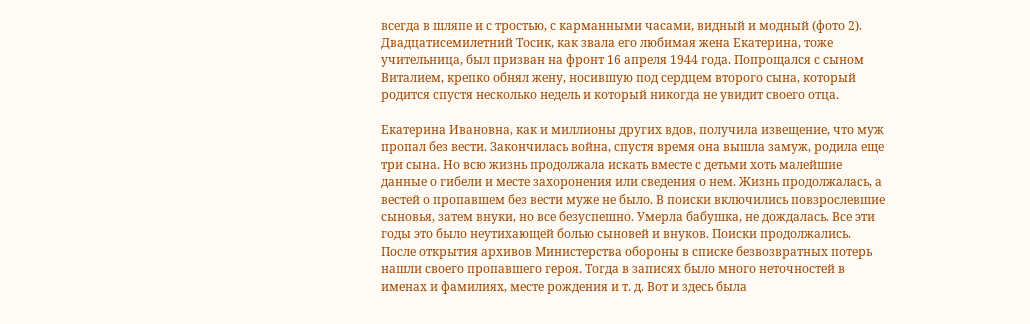всегда в шляпе и с тростью, с карманными часами, видный и модный (фото 2). Двадцатисемилетний Тосик, как звала его любимая жена Екатерина, тоже учительница, был призван на фронт 16 апреля 1944 года. Попрощался с сыном Виталием, крепко обнял жену, носившую под сердцем второго сына, который родится спустя несколько недель и который никогда не увидит своего отца.

Екатерина Ивановна, как и миллионы других вдов, получила извещение, что муж пропал без вести. Закончилась война, спустя время она вышла замуж, родила еще три сына. Но всю жизнь продолжала искать вместе с детьми хоть малейшие данные о гибели и месте захоронения или сведения о нем. Жизнь продолжалась, а вестей о пропавшем без вести муже не было. В поиски включились повзрослевшие сыновья, затем внуки, но все безуспешно. Умерла бабушка, не дождалась. Все эти годы это было неутихающей болью сыновей и внуков. Поиски продолжались. После открытия архивов Министерства обороны в списке безвозвратных потерь нашли своего пропавшего героя. Тогда в записях было много неточностей в именах и фамилиях, месте рождения и т. д. Вот и здесь была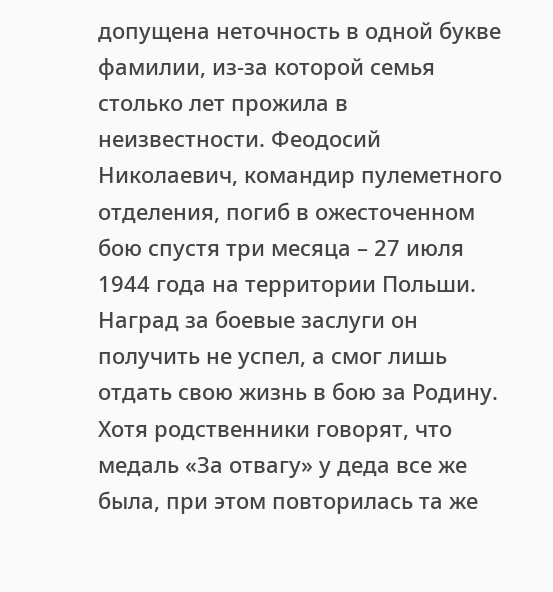допущена неточность в одной букве фамилии, из-за которой семья столько лет прожила в неизвестности. Феодосий Николаевич, командир пулеметного отделения, погиб в ожесточенном бою спустя три месяца – 27 июля 1944 года на территории Польши. Наград за боевые заслуги он получить не успел, а смог лишь отдать свою жизнь в бою за Родину. Хотя родственники говорят, что медаль «За отвагу» у деда все же была, при этом повторилась та же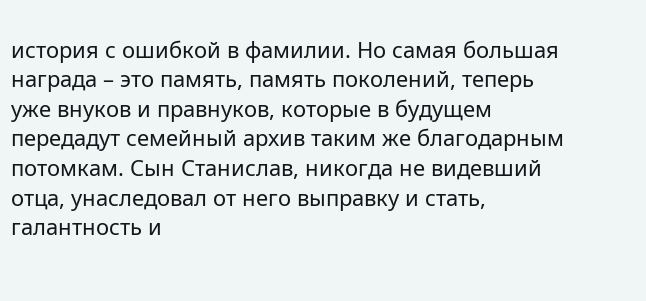история с ошибкой в фамилии. Но самая большая награда – это память, память поколений, теперь уже внуков и правнуков, которые в будущем передадут семейный архив таким же благодарным потомкам. Сын Станислав, никогда не видевший отца, унаследовал от него выправку и стать, галантность и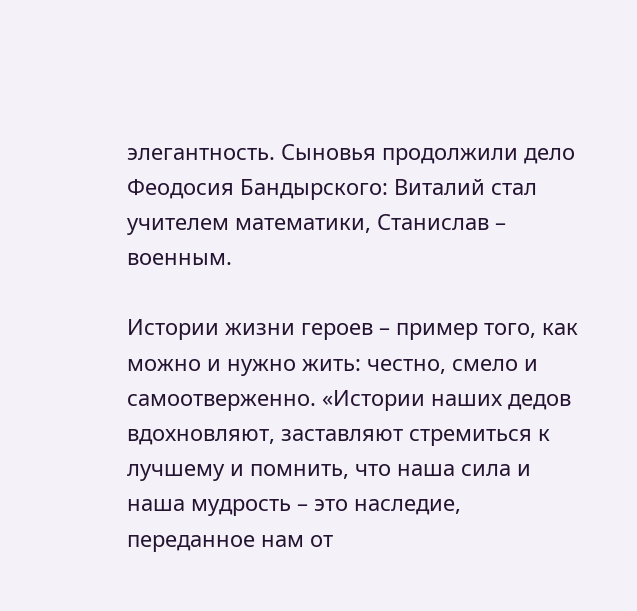элегантность. Сыновья продолжили дело Феодосия Бандырского: Виталий стал учителем математики, Станислав – военным.

Истории жизни героев – пример того, как можно и нужно жить: честно, смело и самоотверженно. «Истории наших дедов вдохновляют, заставляют стремиться к лучшему и помнить, что наша сила и наша мудрость – это наследие, переданное нам от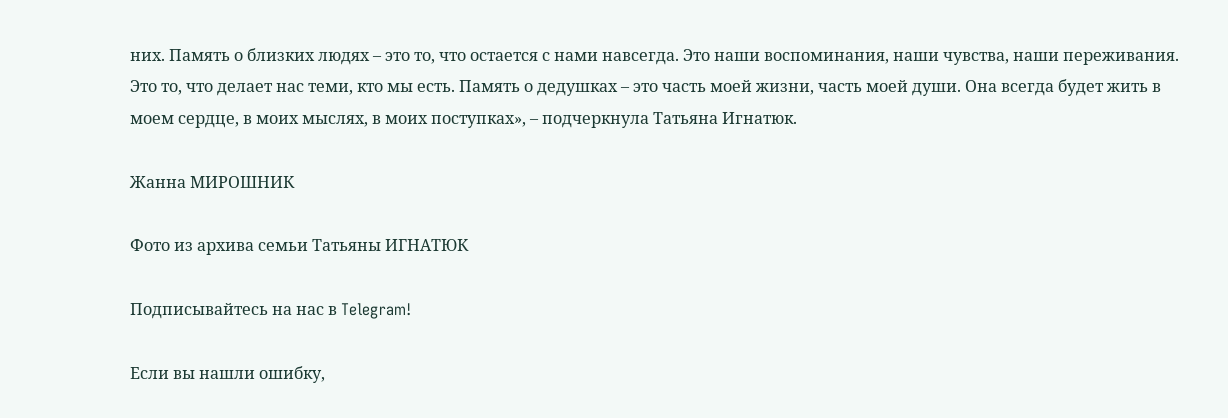них. Память о близких людях – это то, что остается с нами навсегда. Это наши воспоминания, наши чувства, наши переживания. Это то, что делает нас теми, кто мы есть. Память о дедушках – это часть моей жизни, часть моей души. Она всегда будет жить в моем сердце, в моих мыслях, в моих поступках», – подчеркнула Татьяна Игнатюк.

Жанна МИРОШНИК

Фото из архива семьи Татьяны ИГНАТЮК

Подписывайтесь на нас в Telegram!

Если вы нашли ошибку,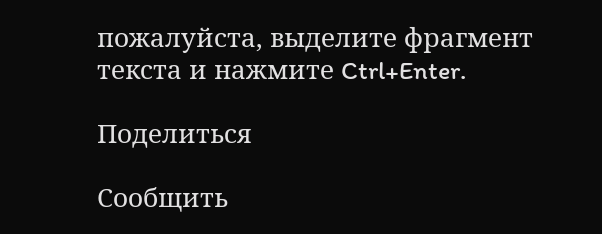пожалуйста, выделите фрагмент текста и нажмите Ctrl+Enter.

Поделиться

Сообщить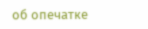об опечатке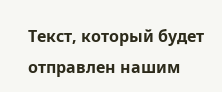Текст, который будет отправлен нашим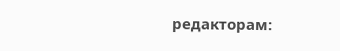редакторам: